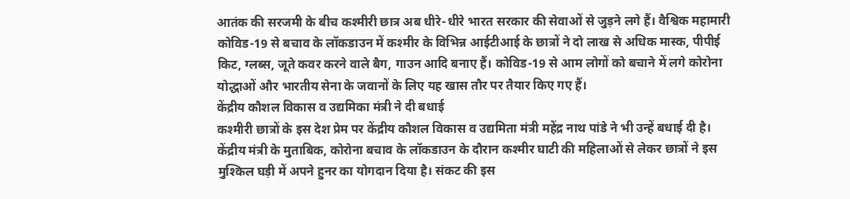आतंक की सरजमी के बीच कश्मीरी छात्र अब धीरे-धीरे भारत सरकार की सेवाओं से जुड़ने लगे हैं। वैश्विक महामारी कोविड-19 से बचाव के लॉकडाउन में कश्मीर के विभिन्न आईटीआई के छात्रों ने दो लाख से अधिक मास्क, पीपीई किट, ग्लब्स, जूते कवर करने वाले बैग, गाउन आदि बनाए हैं। कोविड-19 से आम लोगों को बचाने में लगे कोरोना योद्धाओं और भारतीय सेना के जवानों के लिए यह खास तौर पर तैयार किए गए हैं।
केंद्रीय कौशल विकास व उद्यमिका मंत्री ने दी बधाई
कश्मीरी छात्रों के इस देश प्रेम पर केंद्रीय कौशल विकास व उद्यमिता मंत्री महेंद्र नाथ पांडे ने भी उन्हें बधाई दी है। केंद्रीय मंत्री के मुताबिक, कोरोना बचाव के लॉकडाउन के दौरान कश्मीर घाटी की महिलाओं से लेकर छात्रों ने इस मुश्किल घड़ी में अपने हुनर का योगदान दिया है। संकट की इस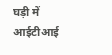घड़ी में आईटीआई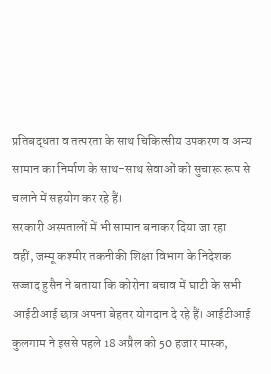प्रतिबद्धता व तत्परता के साथ चिकित्सीय उपकरण व अन्य सामान का निर्माण के साथ-साथ सेवाओं को सुचारू रूप से चलाने में सहयोग कर रहे हैं।
सरकारी अस्पतालों में भी सामान बनाकर दिया जा रहा
वहीं, जम्मू कश्मीर तकनीकी शिक्षा विभाग के निदेशक सज्जाद हुसैन ने बताया कि कोरोना बचाव में घाटी के सभी आईटीआई छात्र अपना बेहतर योगदान दे रहे हैं। आईटीआई कुलगाम ने इससे पहले 18 अप्रैल को 50 हजार मास्क,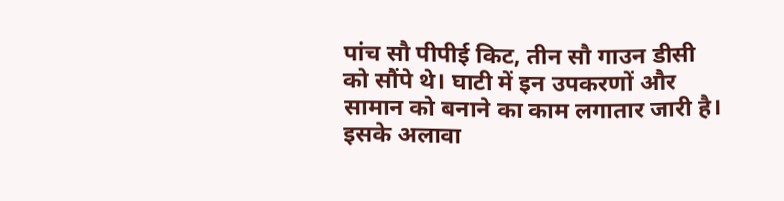पांच सौ पीपीई किट, तीन सौ गाउन डीसी को सौंपे थे। घाटी में इन उपकरणों और सामान को बनाने का काम लगातार जारी है। इसके अलावा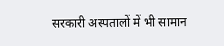सरकारी अस्पतालों में भी सामान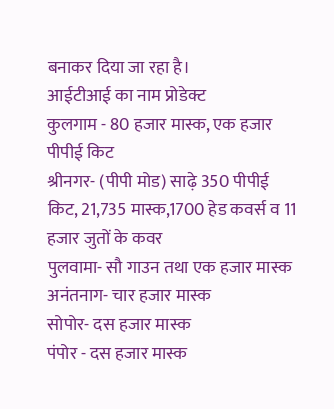बनाकर दिया जा रहा है।
आईटीआई का नाम प्रोडेक्ट
कुलगाम - 80 हजार मास्क, एक हजार पीपीई किट
श्रीनगर- (पीपी मोड) साढ़े 350 पीपीई किट, 21,735 मास्क,1700 हेड कवर्स व 11 हजार जुतों के कवर
पुलवामा- सौ गाउन तथा एक हजार मास्क
अनंतनाग- चार हजार मास्क
सोपोर- दस हजार मास्क
पंपोर - दस हजार मास्क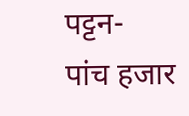पट्टन- पांच हजार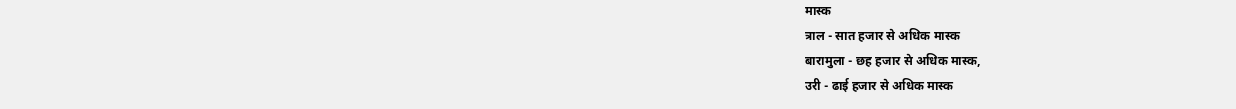मास्क
त्राल - सात हजार से अधिक मास्क
बारामुला - छह हजार से अधिक मास्क,
उरी - ढाई हजार से अधिक मास्क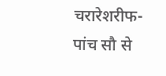चरारेशरीफ- पांच सौ से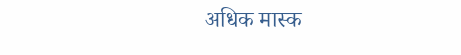अधिक मास्क